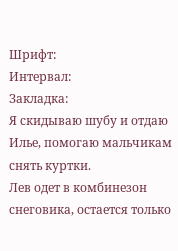Шрифт:
Интервал:
Закладка:
Я скидываю шубу и отдаю Илье, помогаю мальчикам снять куртки.
Лев одет в комбинезон снеговика, остается только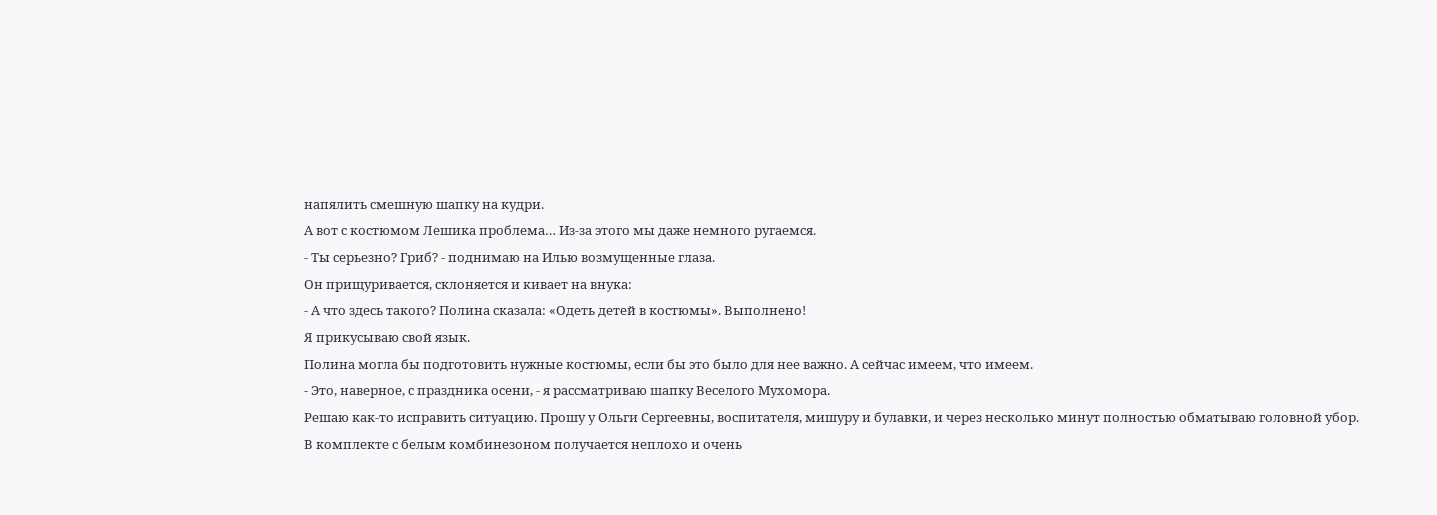напялить смешную шапку на кудри.
А вот с костюмом Лешика проблема… Из-за этого мы даже немного ругаемся.
- Ты серьезно? Гриб? - поднимаю на Илью возмущенные глаза.
Он прищуривается, склоняется и кивает на внука:
- А что здесь такого? Полина сказала: «Одеть детей в костюмы». Выполнено!
Я прикусываю свой язык.
Полина могла бы подготовить нужные костюмы, если бы это было для нее важно. А сейчас имеем, что имеем.
- Это, наверное, с праздника осени, - я рассматриваю шапку Веселого Мухомора.
Решаю как-то исправить ситуацию. Прошу у Ольги Сергеевны, воспитателя, мишуру и булавки, и через несколько минут полностью обматываю головной убор.
В комплекте с белым комбинезоном получается неплохо и очень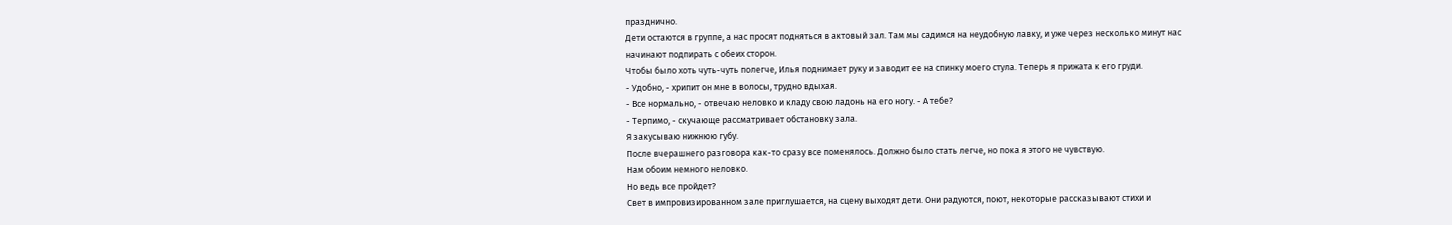празднично.
Дети остаются в группе, а нас просят подняться в актовый зал. Там мы садимся на неудобную лавку, и уже через несколько минут нас начинают подпирать с обеих сторон.
Чтобы было хоть чуть-чуть полегче, Илья поднимает руку и заводит ее на спинку моего стула. Теперь я прижата к его груди.
- Удобно, - хрипит он мне в волосы, трудно вдыхая.
- Все нормально, - отвечаю неловко и кладу свою ладонь на его ногу. - А тебе?
- Терпимо, - скучающе рассматривает обстановку зала.
Я закусываю нижнюю губу.
После вчерашнего разговора как-то сразу все поменялось. Должно было стать легче, но пока я этого не чувствую.
Нам обоим немного неловко.
Но ведь все пройдет?
Свет в импровизированном зале приглушается, на сцену выходят дети. Они радуются, поют, некоторые рассказывают стихи и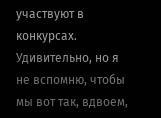участвуют в конкурсах. Удивительно, но я не вспомню, чтобы мы вот так, вдвоем,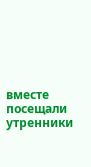вместе посещали утренники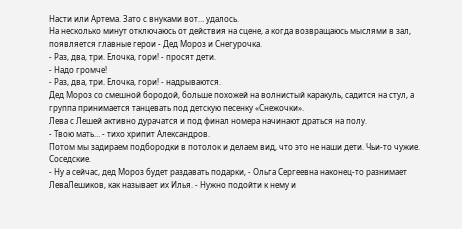Насти или Артема. Зато с внуками вот… удалось.
На несколько минут отключаюсь от действия на сцене, а когда возвращаюсь мыслями в зал, появляется главные герои - Дед Мороз и Снегурочка.
- Раз, два, три. Елочка, гори! - просят дети.
- Надо громче!
- Раз, два, три. Елочка, гори! - надрываются.
Дед Мороз со смешной бородой, больше похожей на волнистый каракуль, садится на стул, а группа принимается танцевать под детскую песенку «Снежочки».
Лева с Лешей активно дурачатся и под финал номера начинают драться на полу.
- Твою мать… - тихо хрипит Александров.
Потом мы задираем подбородки в потолок и делаем вид, что это не наши дети. Чьи-то чужие. Соседские.
- Ну а сейчас, дед Мороз будет раздавать подарки, - Ольга Сергеевна наконец-то разнимает ЛеваЛешиков, как называет их Илья. - Нужно подойти к нему и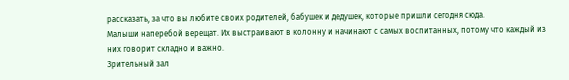рассказать, за что вы любите своих родителей, бабушек и дедушек, которые пришли сегодня сюда.
Малыши наперебой верещат. Их выстраивают в колонну и начинают с самых воспитанных, потому что каждый из них говорит складно и важно.
Зрительный зал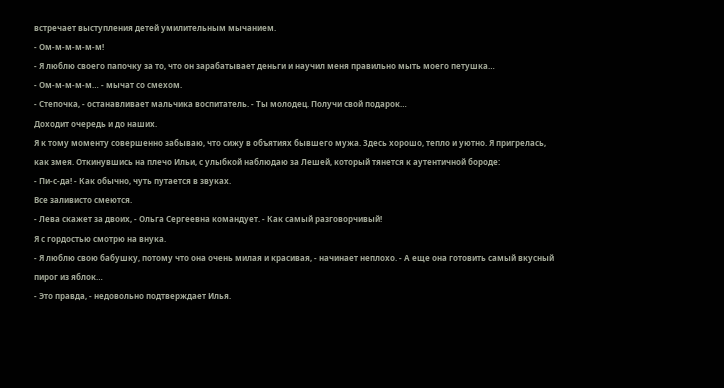встречает выступления детей умилительным мычанием.
- Ом-м-м-м-м-м!
- Я люблю своего папочку за то, что он зарабатывает деньги и научил меня правильно мыть моего петушка…
- Ом-м-м-м-м… - мычат со смехом.
- Степочка, - останавливает мальчика воспитатель. - Ты молодец. Получи свой подарок…
Доходит очередь и до наших.
Я к тому моменту совершенно забываю, что сижу в объятиях бывшего мужа. Здесь хорошо, тепло и уютно. Я пригрелась, как змея. Откинувшись на плечо Ильи, с улыбкой наблюдаю за Лешей, который тянется к аутентичной бороде:
- Пи-с-да! - Как обычно, чуть путается в звуках.
Все заливисто смеются.
- Лева скажет за двоих, - Ольга Сергеевна командует. - Как самый разговорчивый!
Я с гордостью смотрю на внука.
- Я люблю свою бабушку, потому что она очень милая и красивая, - начинает неплохо. - А еще она готовить самый вкусный пирог из яблок…
- Это правда, - недовольно подтверждает Илья.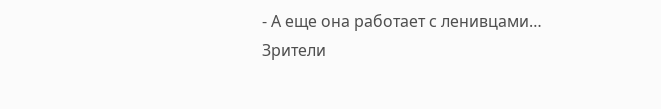- А еще она работает с ленивцами…
Зрители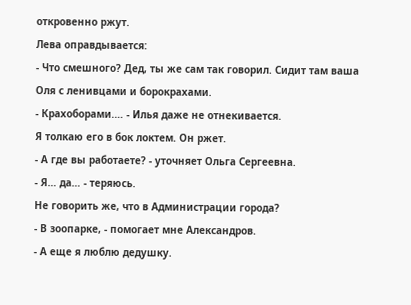откровенно ржут.
Лева оправдывается:
- Что смешного? Дед, ты же сам так говорил. Сидит там ваша Оля с ленивцами и борокрахами.
- Крахоборами.… - Илья даже не отнекивается.
Я толкаю его в бок локтем. Он ржет.
- А где вы работаете? - уточняет Ольга Сергеевна.
- Я… да… - теряюсь.
Не говорить же, что в Администрации города?
- В зоопарке, - помогает мне Александров.
- А еще я люблю дедушку.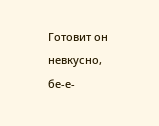Готовит он невкусно, бе-е-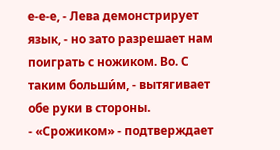е-е-е, - Лева демонстрирует язык, - но зато разрешает нам поиграть с ножиком. Во. С таким больши́м, - вытягивает обе руки в стороны.
- «Срожиком» - подтверждает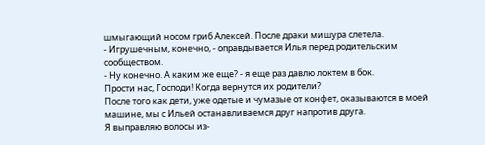шмыгающий носом гриб Алексей. После драки мишура слетела.
- Игрушечным, конечно, - оправдывается Илья перед родительским сообществом.
- Ну конечно. А каким же еще? - я еще раз давлю локтем в бок.
Прости нас, Господи! Когда вернутся их родители?
После того как дети, уже одетые и чумазые от конфет, оказываются в моей машине, мы с Ильей останавливаемся друг напротив друга.
Я выправляю волосы из-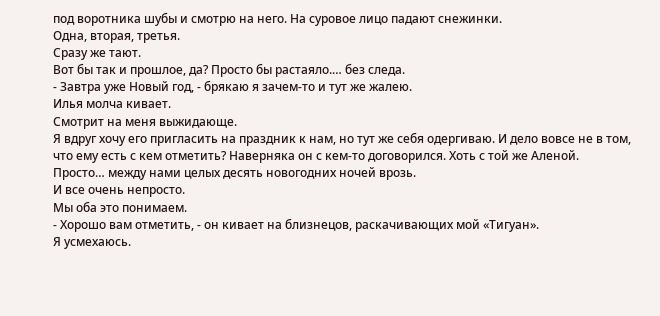под воротника шубы и смотрю на него. На суровое лицо падают снежинки.
Одна, вторая, третья.
Сразу же тают.
Вот бы так и прошлое, да? Просто бы растаяло.… без следа.
- Завтра уже Новый год, - брякаю я зачем-то и тут же жалею.
Илья молча кивает.
Смотрит на меня выжидающе.
Я вдруг хочу его пригласить на праздник к нам, но тут же себя одергиваю. И дело вовсе не в том, что ему есть с кем отметить? Наверняка он с кем-то договорился. Хоть с той же Аленой.
Просто… между нами целых десять новогодних ночей врозь.
И все очень непросто.
Мы оба это понимаем.
- Хорошо вам отметить, - он кивает на близнецов, раскачивающих мой «Тигуан».
Я усмехаюсь.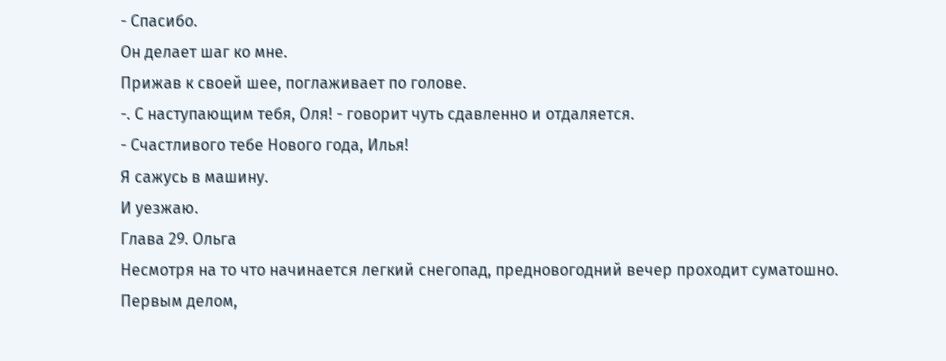- Спасибо.
Он делает шаг ко мне.
Прижав к своей шее, поглаживает по голове.
-. С наступающим тебя, Оля! - говорит чуть сдавленно и отдаляется.
- Счастливого тебе Нового года, Илья!
Я сажусь в машину.
И уезжаю.
Глава 29. Ольга
Несмотря на то что начинается легкий снегопад, предновогодний вечер проходит суматошно.
Первым делом,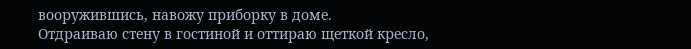вооружившись, навожу приборку в доме.
Отдраиваю стену в гостиной и оттираю щеткой кресло,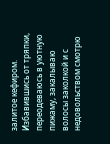залитое кефиром. Избавившись от тряпки, переодеваюсь в уютную пижаму, закалываю волосы заколкой и с недовольством смотрю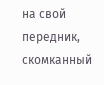на свой передник, скомканный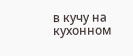в кучу на кухонном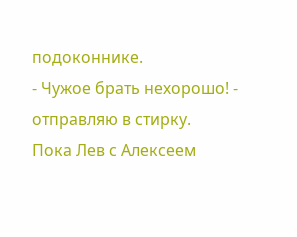подоконнике.
- Чужое брать нехорошо! - отправляю в стирку.
Пока Лев с Алексеем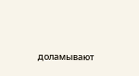доламывают